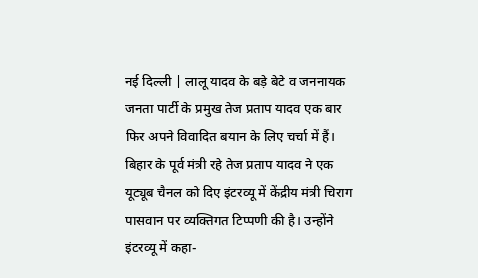नई दिल्ली | लालू यादव के बड़े बेटे व जननायक जनता पार्टी के प्रमुख तेज प्रताप यादव एक बार फिर अपने विवादित बयान के लिए चर्चा में हैं।
बिहार के पूर्व मंत्री रहे तेज प्रताप यादव ने एक यूट्यूब चैनल को दिए इंटरव्यू में केंद्रीय मंत्री चिराग पासवान पर व्यक्तिगत टिप्पणी की है। उन्होंने इंटरव्यू में कहा-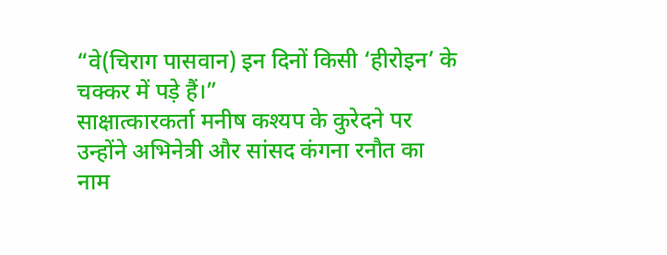“वे(चिराग पासवान) इन दिनों किसी ‘हीरोइन’ के चक्कर में पड़े हैं।”
साक्षात्कारकर्ता मनीष कश्यप के कुरेदने पर उन्होंने अभिनेत्री और सांसद कंगना रनौत का नाम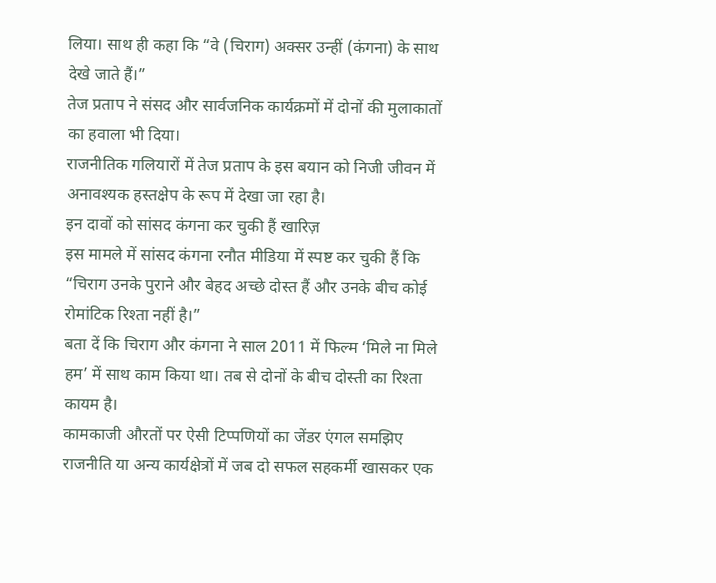लिया। साथ ही कहा कि “वे (चिराग) अक्सर उन्हीं (कंगना) के साथ देखे जाते हैं।”
तेज प्रताप ने संसद और सार्वजनिक कार्यक्रमों में दोनों की मुलाकातों का हवाला भी दिया।
राजनीतिक गलियारों में तेज प्रताप के इस बयान को निजी जीवन में अनावश्यक हस्तक्षेप के रूप में देखा जा रहा है।
इन दावों को सांसद कंगना कर चुकी हैं खारिज़
इस मामले में सांसद कंगना रनौत मीडिया में स्पष्ट कर चुकी हैं कि “चिराग उनके पुराने और बेहद अच्छे दोस्त हैं और उनके बीच कोई रोमांटिक रिश्ता नहीं है।”
बता दें कि चिराग और कंगना ने साल 2011 में फिल्म ‘मिले ना मिले हम’ में साथ काम किया था। तब से दोनों के बीच दोस्ती का रिश्ता कायम है।
कामकाजी औरतों पर ऐसी टिप्पणियों का जेंडर एंगल समझिए
राजनीति या अन्य कार्यक्षेत्रों में जब दो सफल सहकर्मी खासकर एक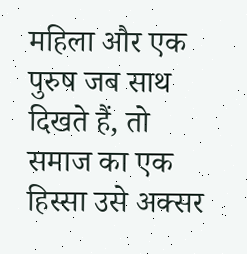महिला और एक पुरुष जब साथ दिखते हैं, तो समाज का एक हिस्सा उसे अक्सर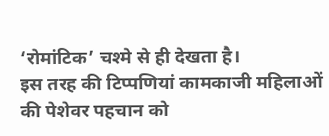‘रोमांटिक’ चश्मे से ही देखता है।
इस तरह की टिप्पणियां कामकाजी महिलाओं की पेशेवर पहचान को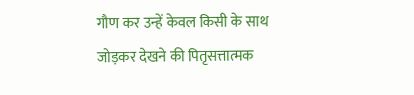गौण कर उन्हें केवल किसी के साथ जोड़कर देखने की पितृसत्तात्मक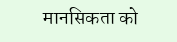मानसिकता को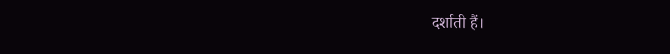दर्शाती हैं।